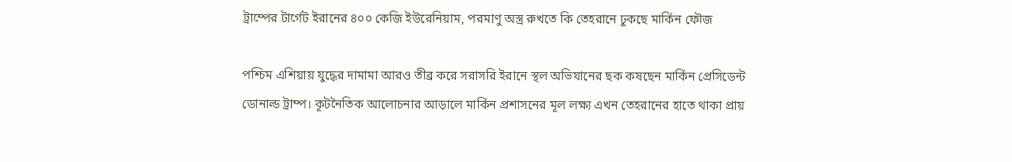ট্রাম্পের টার্গেট ইরানের ৪০০ কেজি ইউরেনিয়াম, পরমাণু অস্ত্র রুখতে কি তেহরানে ঢুকছে মার্কিন ফৌজ

পশ্চিম এশিয়ায় যুদ্ধের দামামা আরও তীব্র করে সরাসরি ইরানে স্থল অভিযানের ছক কষছেন মার্কিন প্রেসিডেন্ট ডোনাল্ড ট্রাম্প। কূটনৈতিক আলোচনার আড়ালে মার্কিন প্রশাসনের মূল লক্ষ্য এখন তেহরানের হাতে থাকা প্রায়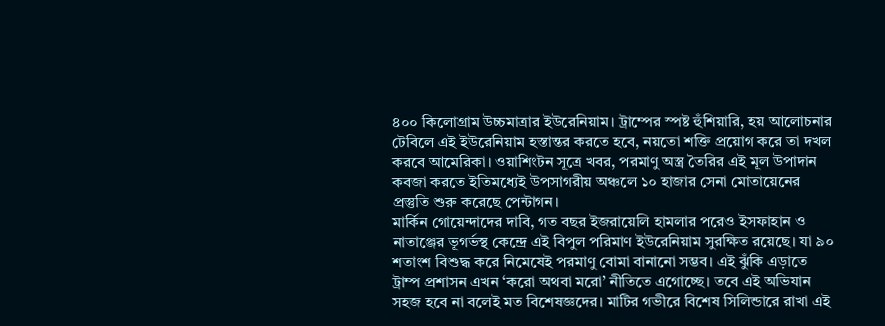৪০০ কিলোগ্রাম উচ্চমাত্রার ইউরেনিয়াম। ট্রাম্পের স্পষ্ট হুঁশিয়ারি, হয় আলোচনার টেবিলে এই ইউরেনিয়াম হস্তান্তর করতে হবে, নয়তো শক্তি প্রয়োগ করে তা দখল করবে আমেরিকা। ওয়াশিংটন সূত্রে খবর, পরমাণু অস্ত্র তৈরির এই মূল উপাদান কবজা করতে ইতিমধ্যেই উপসাগরীয় অঞ্চলে ১০ হাজার সেনা মোতায়েনের প্রস্তুতি শুরু করেছে পেন্টাগন।
মার্কিন গোয়েন্দাদের দাবি, গত বছর ইজরায়েলি হামলার পরেও ইসফাহান ও নাতাঞ্জের ভূগর্ভস্থ কেন্দ্রে এই বিপুল পরিমাণ ইউরেনিয়াম সুরক্ষিত রয়েছে। যা ৯০ শতাংশ বিশুদ্ধ করে নিমেষেই পরমাণু বোমা বানানো সম্ভব। এই ঝুঁকি এড়াতে ট্রাম্প প্রশাসন এখন ‘করো অথবা মরো’ নীতিতে এগোচ্ছে। তবে এই অভিযান সহজ হবে না বলেই মত বিশেষজ্ঞদের। মাটির গভীরে বিশেষ সিলিন্ডারে রাখা এই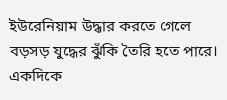ইউরেনিয়াম উদ্ধার করতে গেলে বড়সড় যুদ্ধের ঝুঁকি তৈরি হতে পারে। একদিকে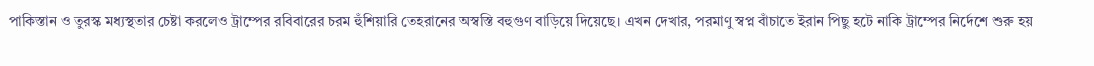পাকিস্তান ও তুরস্ক মধ্যস্থতার চেষ্টা করলেও ট্রাম্পের রবিবারের চরম হুঁশিয়ারি তেহরানের অস্বস্তি বহুগুণ বাড়িয়ে দিয়েছে। এখন দেখার, পরমাণু স্বপ্ন বাঁচাতে ইরান পিছু হটে নাকি ট্রাম্পের নির্দেশে শুরু হয়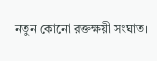নতুন কোনো রক্তক্ষয়ী সংঘাত।